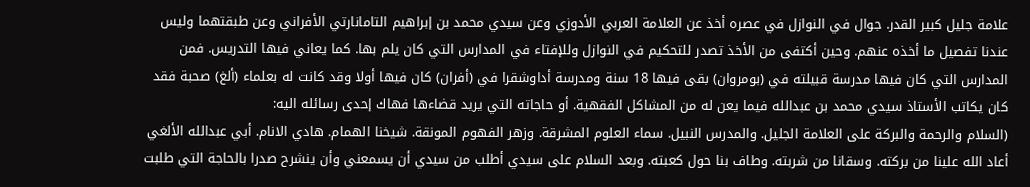علامة جليل كبير القدر. جوال في النوازل في عصره أخذ عن العلامة العربي الأدوزي وعن سيدي محمد بن إبراهيم التامانارتي الأفراني وعن طبقتهما وليس عندنا تفصيل ما أخذه عنهم. وحين أكتفى من الأخذ تصدر للتحكيم في النوازل وللإفتاء في المدارس التي كان يلم بها. كما يعاني فيها التدريس. فمن المدارس التي كان فيها مدرسة قبيلته في (بومروان) بقى فيها 18 سنة ومدرسة أداوشقرا في (أفران) كان فيها أولا وقد كانت له بعلماء (ألغ) صحبة فقد كان يكاتب الأستاذ سيدي محمد بن عبدالله فيما يعن له من المشاكل الفقهية. أو حاجاته التي يريد قضاءها فهاك إحدى رسائله اليه:
(السلام والرحمة والبركة على العلامة الجليل. والمدرس النبيل. سماء العلوم المشرقة. وزهر الفهوم المونقة. شيخنا الهمام. هادي الانام. أبي عبدالله الألغي أعاد الله علينا من بركته. وسقانا من شربته. وطاف بنا حول كعبته. وبعد السلام على سيدي أطلب من سيدي أن يسمعني وأن ينشرح صدرا بالحاجة التي طلبت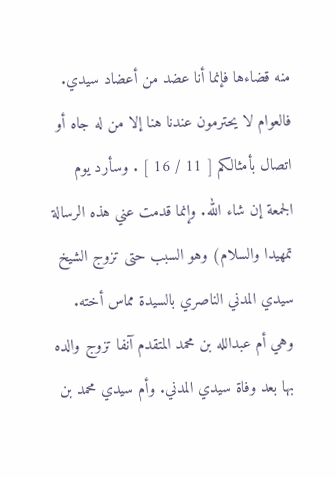منه قضاءها فإنما أنا عضد من أعضاد سيدي. فالعوام لا يحترمون عندنا هنا إلا من له جاه أو اتصال بأمثالكم [ 11 / 16 ] . وسأرد يوم الجمعة إن شاء الله. وإنما قدمت عني هذه الرسالة تمهيدا والسلام) وهو السبب حتى تزوج الشيخ سيدي المدني الناصري بالسيدة مماس أخته. وهي أم عبدالله بن محمد المتقدم آنفا تزوج والده بها بعد وفاة سيدي المدني. وأم سيدي محمد بن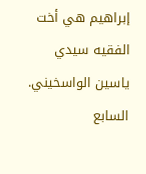إبراهيم هي أخت الفقيه سيدي ياسين الواسخيني.
السابع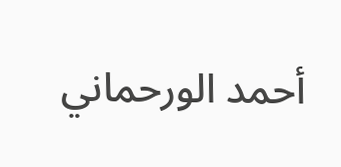أحمد الورحماني